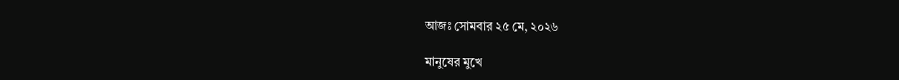আজঃ সোমবার ২৫ মে, ২০২৬

মানুষের মুখে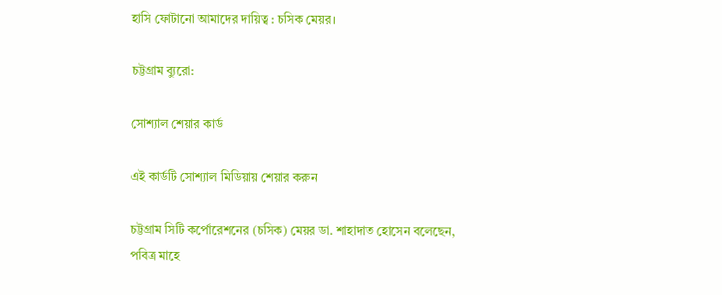হাসি ফোটানো আমাদের দায়িত্ব : চসিক মেয়র।

চট্টগ্রাম ব্যুরো:

সোশ্যাল শেয়ার কার্ড

এই কার্ডটি সোশ্যাল মিডিয়ায় শেয়ার করুন

চট্টগ্রাম সিটি কর্পোরেশনের (চসিক) মেয়র ডা. শাহাদাত হোসেন বলেছেন, পবিত্র মাহে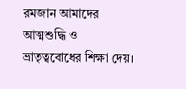রমজান আমাদের আত্মশুদ্ধি ও ভ্রাতৃত্ববোধের শিক্ষা দেয়।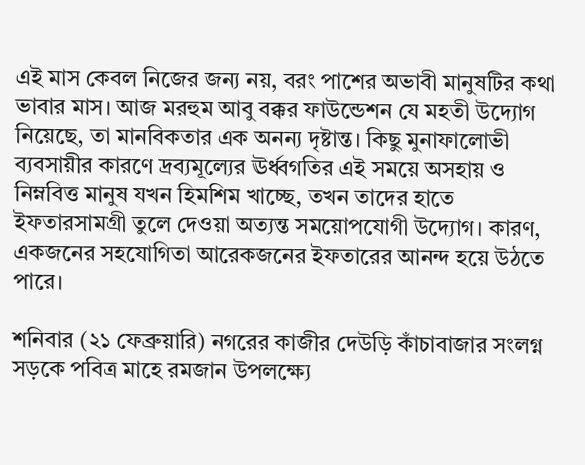এই মাস কেবল নিজের জন্য নয়, বরং পাশের অভাবী মানুষটির কথা ভাবার মাস। আজ মরহুম আবু বক্কর ফাউন্ডেশন যে মহতী উদ্যোগ নিয়েছে, তা মানবিকতার এক অনন্য দৃষ্টান্ত। কিছু মুনাফালোভী ব্যবসায়ীর কারণে দ্রব্যমূল্যের ঊর্ধ্বগতির এই সময়ে অসহায় ও নিম্নবিত্ত মানুষ যখন হিমশিম খাচ্ছে, তখন তাদের হাতে ইফতারসামগ্রী তুলে দেওয়া অত্যন্ত সময়োপযোগী উদ্যোগ। কারণ, একজনের সহযোগিতা আরেকজনের ইফতারের আনন্দ হয়ে উঠতে পারে।

শনিবার (২১ ফেব্রুয়ারি) নগরের কাজীর দেউড়ি কাঁচাবাজার সংলগ্ন সড়কে পবিত্র মাহে রমজান উপলক্ষ্যে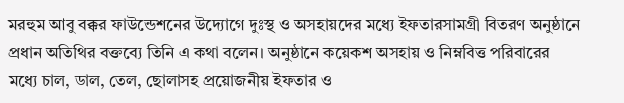মরহুম আবু বক্কর ফাউন্ডেশনের উদ্যোগে দুঃস্থ ও অসহায়দের মধ্যে ইফতারসামগ্রী বিতরণ অনুষ্ঠানে প্রধান অতিথির বক্তব্যে তিনি এ কথা বলেন। অনুষ্ঠানে কয়েকশ অসহায় ও নিম্নবিত্ত পরিবারের মধ্যে চাল, ডাল, তেল, ছোলাসহ প্রয়োজনীয় ইফতার ও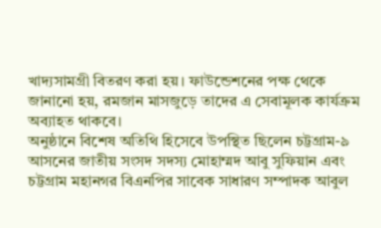খাদ্যসামগ্রী বিতরণ করা হয়। ফাউন্ডেশনের পক্ষ থেকে জানানো হয়, রমজান মাসজুড়ে তাদের এ সেবামূলক কার্যক্রম অব্যাহত থাকবে।
অনুষ্ঠানে বিশেষ অতিথি হিসেবে উপস্থিত ছিলেন চট্টগ্রাম-৯ আসনের জাতীয় সংসদ সদস্য মোহাম্মদ আবু সুফিয়ান এবং চট্টগ্রাম মহানগর বিএনপির সাবেক সাধারণ সম্পাদক আবুল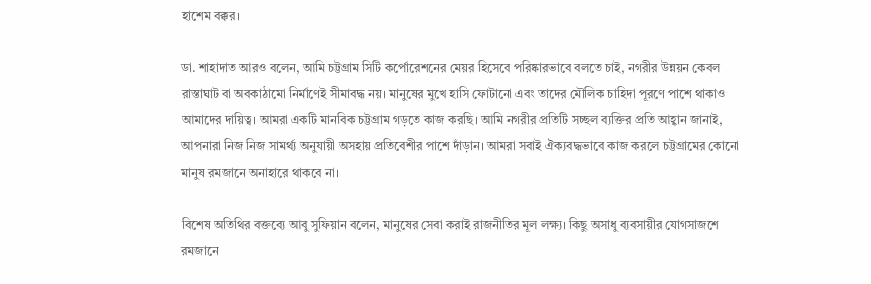হাশেম বক্কর।

ডা. শাহাদাত আরও বলেন, আমি চট্টগ্রাম সিটি কর্পোরেশনের মেয়র হিসেবে পরিষ্কারভাবে বলতে চাই, নগরীর উন্নয়ন কেবল রাস্তাঘাট বা অবকাঠামো নির্মাণেই সীমাবদ্ধ নয়। মানুষের মুখে হাসি ফোটানো এবং তাদের মৌলিক চাহিদা পূরণে পাশে থাকাও আমাদের দায়িত্ব। আমরা একটি মানবিক চট্টগ্রাম গড়তে কাজ করছি। আমি নগরীর প্রতিটি সচ্ছল ব্যক্তির প্রতি আহ্বান জানাই, আপনারা নিজ নিজ সামর্থ্য অনুযায়ী অসহায় প্রতিবেশীর পাশে দাঁড়ান। আমরা সবাই ঐক্যবদ্ধভাবে কাজ করলে চট্টগ্রামের কোনো মানুষ রমজানে অনাহারে থাকবে না।

বিশেষ অতিথির বক্তব্যে আবু সুফিয়ান বলেন, মানুষের সেবা করাই রাজনীতির মূল লক্ষ্য। কিছু অসাধু ব্যবসায়ীর যোগসাজশে রমজানে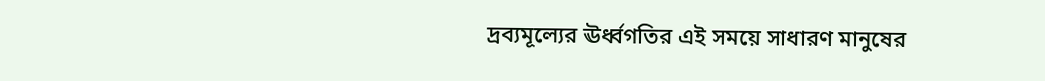দ্রব্যমূল্যের ঊর্ধ্বগতির এই সময়ে সাধারণ মানুষের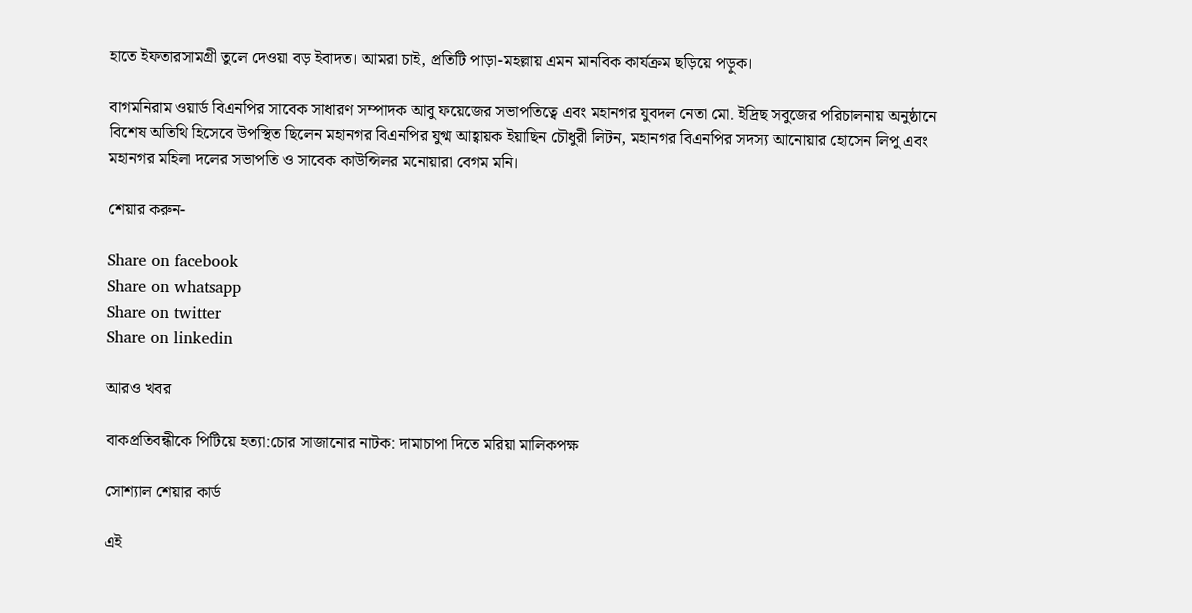হাতে ইফতারসামগ্রী তুলে দেওয়া বড় ইবাদত। আমরা চাই, প্রতিটি পাড়া-মহল্লায় এমন মানবিক কার্যক্রম ছড়িয়ে পড়ুক।

বাগমনিরাম ওয়ার্ড বিএনপির সাবেক সাধারণ সম্পাদক আবু ফয়েজের সভাপতিত্বে এবং মহানগর যুবদল নেতা মো. ইদ্রিছ সবুজের পরিচালনায় অনুষ্ঠানে বিশেষ অতিথি হিসেবে উপস্থিত ছিলেন মহানগর বিএনপির যুগ্ম আহ্বায়ক ইয়াছিন চৌধুরী লিটন, মহানগর বিএনপির সদস্য আনোয়ার হোসেন লিপু এবং মহানগর মহিলা দলের সভাপতি ও সাবেক কাউন্সিলর মনোয়ারা বেগম মনি।

শেয়ার করুন-

Share on facebook
Share on whatsapp
Share on twitter
Share on linkedin

আরও খবর

বাকপ্রতিবন্ধীকে পিটিয়ে হত্যা:চোর সাজানোর নাটক: দামাচাপা দিতে মরিয়া মালিকপক্ষ

সোশ্যাল শেয়ার কার্ড

এই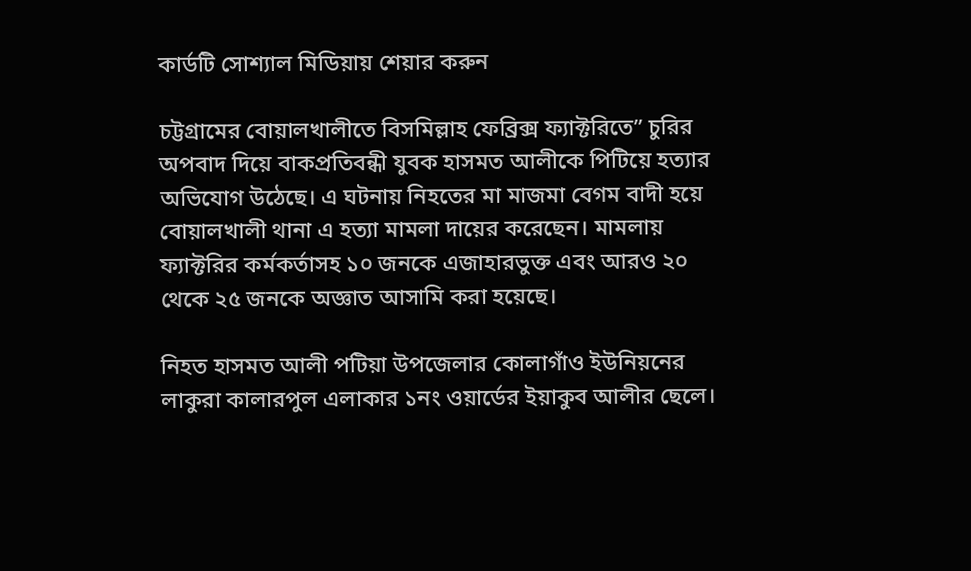কার্ডটি সোশ্যাল মিডিয়ায় শেয়ার করুন

চট্টগ্রামের বোয়ালখালীতে বিসমিল্লাহ ফেব্রিক্স ফ্যাক্টরিতে” চুরির অপবাদ দিয়ে বাকপ্রতিবন্ধী যুবক হাসমত আলীকে পিটিয়ে হত্যার অভিযোগ উঠেছে। এ ঘটনায় নিহতের মা মাজমা বেগম বাদী হয়ে বোয়ালখালী থানা এ হত্যা মামলা দায়ের করেছেন। মামলায় ফ্যাক্টরির কর্মকর্তাসহ ১০ জনকে এজাহারভুক্ত এবং আরও ২০ থেকে ২৫ জনকে অজ্ঞাত আসামি করা হয়েছে।

নিহত হাসমত আলী পটিয়া উপজেলার কোলাগাঁও ইউনিয়নের লাকুরা কালারপুল এলাকার ১নং ওয়ার্ডের ইয়াকুব আলীর ছেলে।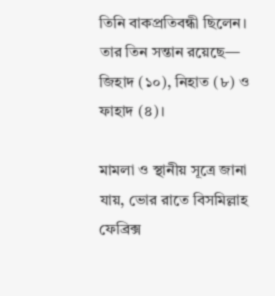তিনি বাকপ্রতিবন্ধী ছিলেন। তার তিন সন্তান রয়েছে— জিহাদ (১০), নিহাত (৮) ও ফাহাদ (৪)।

মামলা ও স্থানীয় সূত্রে জানা যায়, ভোর রাতে বিসমিল্লাহ ফেব্রিক্স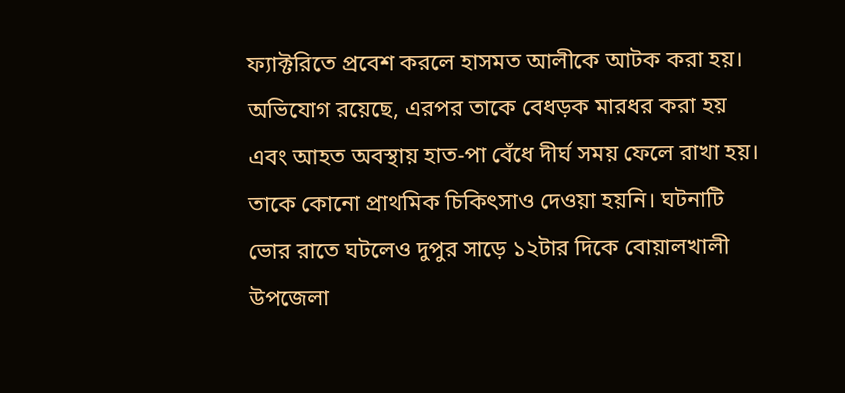ফ্যাক্টরিতে প্রবেশ করলে হাসমত আলীকে আটক করা হয়। অভিযোগ রয়েছে, এরপর তাকে বেধড়ক মারধর করা হয় এবং আহত অবস্থায় হাত-পা বেঁধে দীর্ঘ সময় ফেলে রাখা হয়। তাকে কোনো প্রাথমিক চিকিৎসাও দেওয়া হয়নি। ঘটনাটি ভোর রাতে ঘটলেও দুপুর সাড়ে ১২টার দিকে বোয়ালখালী উপজেলা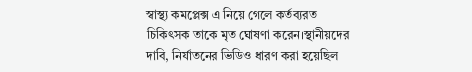স্বাস্থ্য কমপ্লেক্স এ নিয়ে গেলে কর্তব্যরত চিকিৎসক তাকে মৃত ঘোষণা করেন।স্থানীয়দের দাবি, নির্যাতনের ভিডিও ধারণ করা হয়েছিল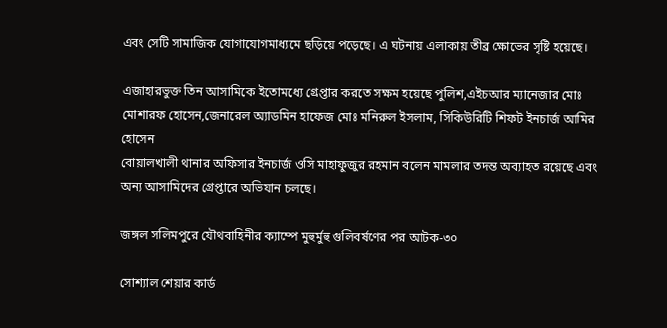এবং সেটি সামাজিক যোগাযোগমাধ্যমে ছড়িয়ে পড়েছে। এ ঘটনায় এলাকায় তীব্র ক্ষোভের সৃষ্টি হয়েছে।

এজাহারভুক্ত তিন আসামিকে ইতোমধ্যে গ্রেপ্তার করতে সক্ষম হয়েছে পুলিশ,এইচআর ম্যানেজার মোঃ মোশারফ হোসেন,জেনারেল অ্যাডমিন হাফেজ মোঃ মনিরুল ইসলাম, সিকিউরিটি শিফট ইনচার্জ আমির হোসেন
বোয়ালখালী থানার অফিসার ইনচার্জ ওসি মাহাফুজুর রহমান বলেন মামলার তদন্ত অব্যাহত রয়েছে এবং অন্য আসামিদের গ্রেপ্তারে অভিযান চলছে।

জঙ্গল সলিমপুরে যৌথবাহিনীর ক্যাম্পে মুহুর্মুহু গুলিবর্ষণের পর আটক-৩০

সোশ্যাল শেয়ার কার্ড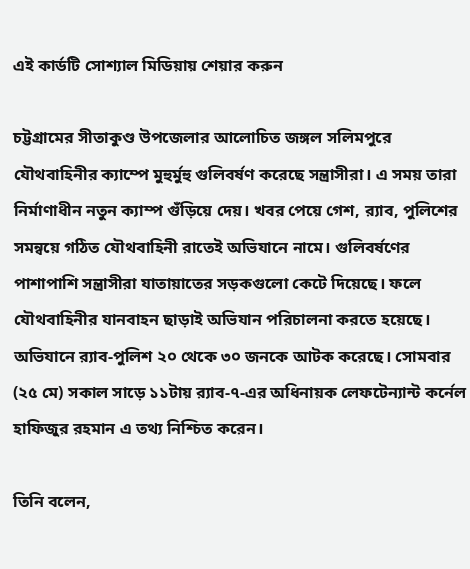এই কার্ডটি সোশ্যাল মিডিয়ায় শেয়ার করুন

চট্টগ্রামের সীতাকুণ্ড উপজেলার আলোচিত জঙ্গল সলিমপুরে যৌথবাহিনীর ক্যাম্পে মুহুর্মুহু গুলিবর্ষণ করেছে সন্ত্রাসীরা। এ সময় তারা নির্মাণাধীন নতুন ক্যাম্প গুঁড়িয়ে দেয়। খবর পেয়ে গেশ, র‌্যাব, পুলিশের সমন্বয়ে গঠিত যৌথবাহিনী রাতেই অভিযানে নামে। গুলিবর্ষণের পাশাপাশি সন্ত্রাসীরা যাতায়াতের সড়কগুলো কেটে দিয়েছে। ফলে যৌথবাহিনীর যানবাহন ছাড়াই অভিযান পরিচালনা করতে হয়েছে। অভিযানে র‌্যাব-পুলিশ ২০ থেকে ৩০ জনকে আটক করেছে। সোমবার (২৫ মে) সকাল সাড়ে ১১টায় র‌্যাব-৭-এর অধিনায়ক লেফটেন্যান্ট কর্নেল হাফিজুর রহমান এ তথ্য নিশ্চিত করেন।

তিনি বলেন,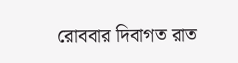রোববার দিবাগত রাত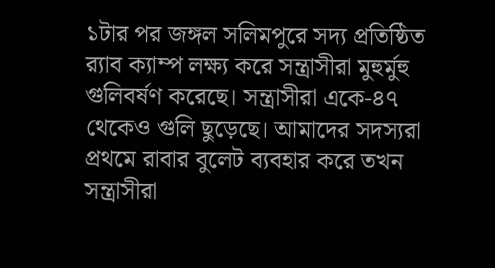১টার পর জঙ্গল সলিমপুরে সদ্য প্রতিষ্ঠিত র‌্যাব ক্যাম্প লক্ষ্য করে সন্ত্রাসীরা মুহুর্মুহু গুলিবর্ষণ করেছে। সন্ত্রাসীরা একে-৪৭ থেকেও গুলি ছুড়েছে। আমাদের সদস্যরা প্রথমে রাবার বুলেট ব্যবহার করে তখন সন্ত্রাসীরা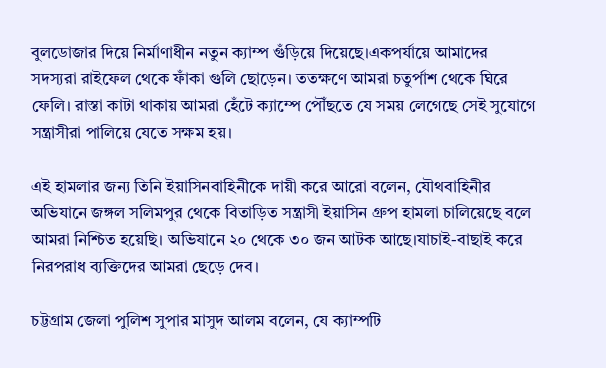বুলডোজার দিয়ে নির্মাণাধীন নতুন ক্যাম্প গুঁড়িয়ে দিয়েছে।একপর্যায়ে আমাদের সদস্যরা রাইফেল থেকে ফাঁকা গুলি ছোড়েন। ততক্ষণে আমরা চতুর্পাশ থেকে ঘিরে ফেলি। রাস্তা কাটা থাকায় আমরা হেঁটে ক্যাম্পে পৌঁছতে যে সময় লেগেছে সেই সুযোগে সন্ত্রাসীরা পালিয়ে যেতে সক্ষম হয়।

এই হামলার জন্য তিনি ইয়াসিনবাহিনীকে দায়ী করে আরো বলেন, যৌথবাহিনীর অভিযানে জঙ্গল সলিমপুর থেকে বিতাড়িত সন্ত্রাসী ইয়াসিন গ্রুপ হামলা চালিয়েছে বলে আমরা নিশ্চিত হয়েছি। অভিযানে ২০ থেকে ৩০ জন আটক আছে।যাচাই-বাছাই করে নিরপরাধ ব্যক্তিদের আমরা ছেড়ে দেব।

চট্টগ্রাম জেলা পুলিশ সুপার মাসুদ আলম বলেন, যে ক্যাম্পটি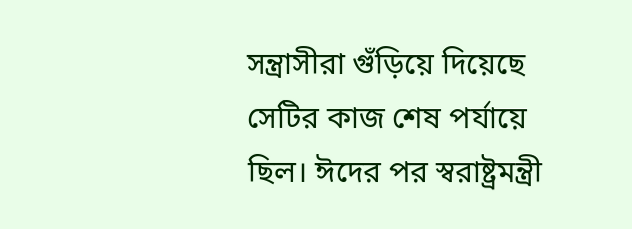সন্ত্রাসীরা গুঁড়িয়ে দিয়েছে সেটির কাজ শেষ পর্যায়ে ছিল। ঈদের পর স্বরাষ্ট্রমন্ত্রী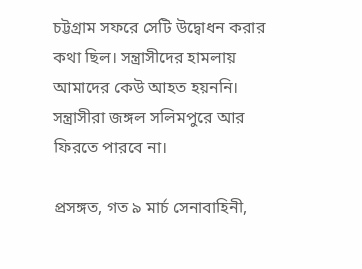চট্টগ্রাম সফরে সেটি উদ্বোধন করার কথা ছিল। সন্ত্রাসীদের হামলায় আমাদের কেউ আহত হয়ননি। সন্ত্রাসীরা জঙ্গল সলিমপুরে আর ফিরতে পারবে না।

প্রসঙ্গত, গত ৯ মার্চ সেনাবাহিনী,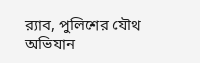র‌্যাব, পুলিশের যৌথ অভিযান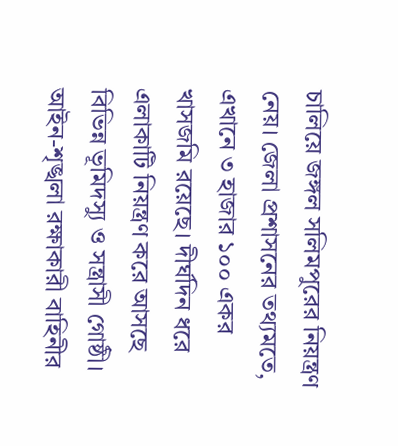চালিয়ে জঙ্গল সলিমপুরের নিয়ন্ত্রণ নেয়। জেলা প্রশাসনের তথ্যমতে, এখানে ৩ হাজার ১০০ একর খাসজমি রয়েছে। দীর্ঘদিন ধরে এলাকাটি নিয়ন্ত্রণ করে আসছে বিভিন্ন ভূমিদস্যু ও সন্ত্রাসী গোষ্ঠী। আইন-শৃঙ্খলা রক্ষাকারী বাহিনীর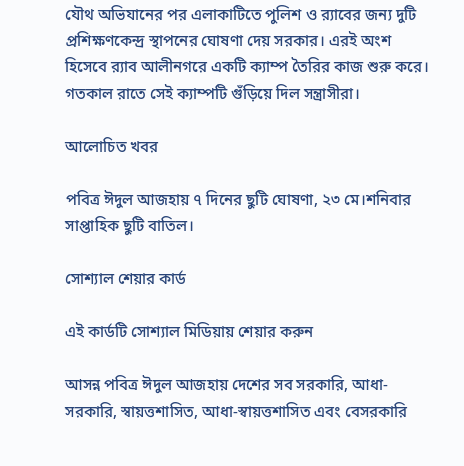যৌথ অভিযানের পর এলাকাটিতে পুলিশ ও র‌্যাবের জন্য দুটি প্রশিক্ষণকেন্দ্র স্থাপনের ঘোষণা দেয় সরকার। এরই অংশ হিসেবে র‌্যাব আলীনগরে একটি ক্যাম্প তৈরির কাজ শুরু করে। গতকাল রাতে সেই ক্যাম্পটি গুঁড়িয়ে দিল সন্ত্রাসীরা।

আলোচিত খবর

পবিত্র ঈদুল আজহায় ৭ দিনের ছুটি ঘোষণা, ২৩ মে।শনিবার সাপ্তাহিক ছুটি বাতিল।

সোশ্যাল শেয়ার কার্ড

এই কার্ডটি সোশ্যাল মিডিয়ায় শেয়ার করুন

আসন্ন পবিত্র ঈদুল আজহায় দেশের সব সরকারি, আধা-সরকারি, স্বায়ত্তশাসিত, আধা-স্বায়ত্তশাসিত এবং বেসরকারি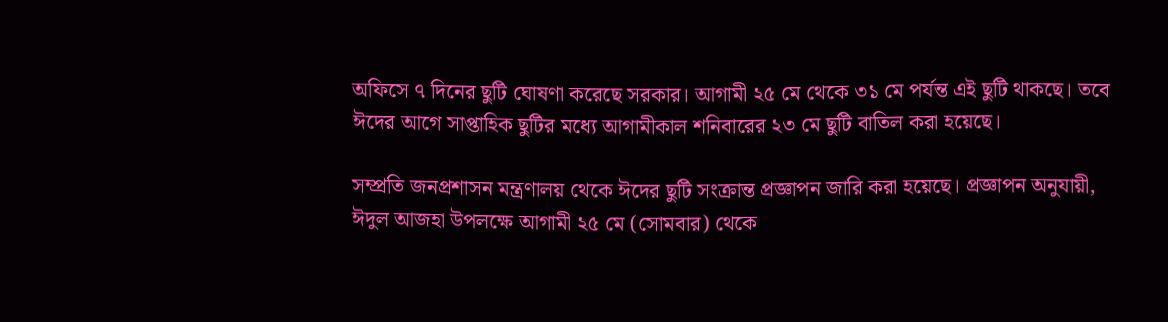অফিসে ৭ দিনের ছুটি ঘোষণা করেছে সরকার। আগামী ২৫ মে থেকে ৩১ মে পর্যন্ত এই ছুটি থাকছে। তবে ঈদের আগে সাপ্তাহিক ছুটির মধ্যে আগামীকাল শনিবারের ২৩ মে ছুটি বাতিল করা হয়েছে।

সম্প্রতি জনপ্রশাসন মন্ত্রণালয় থেকে ঈদের ছুটি সংক্রান্ত প্রজ্ঞাপন জারি করা হয়েছে। প্রজ্ঞাপন অনুযায়ী, ঈদুল আজহা উপলক্ষে আগামী ২৫ মে (সোমবার) থেকে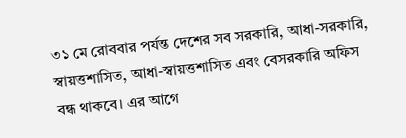৩১ মে রোববার পর্যন্ত দেশের সব সরকারি, আধা-সরকারি, স্বায়ত্তশাসিত, আধা-স্বায়ত্তশাসিত এবং বেসরকারি অফিস বন্ধ থাকবে। এর আগে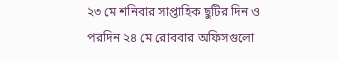২৩ মে শনিবার সাপ্তাহিক ছুটির দিন ও পরদিন ২৪ মে রোববার অফিসগুলো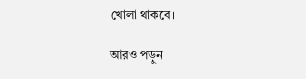খোলা থাকবে।

আরও পড়ুন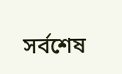সর্বশেষ